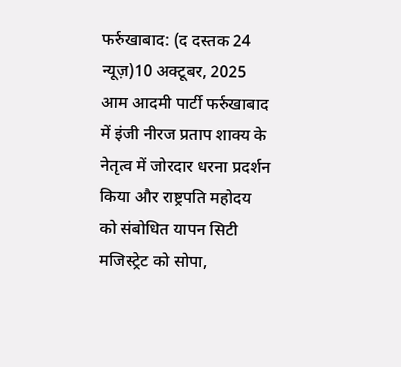फर्रुखाबाद: (द दस्तक 24 न्यूज़)10 अक्टूबर, 2025 आम आदमी पार्टी फर्रुखाबाद में इंजी नीरज प्रताप शाक्य के नेतृत्व में जोरदार धरना प्रदर्शन किया और राष्ट्रपति महोदय को संबोधित यापन सिटी मजिस्ट्रेट को सोपा,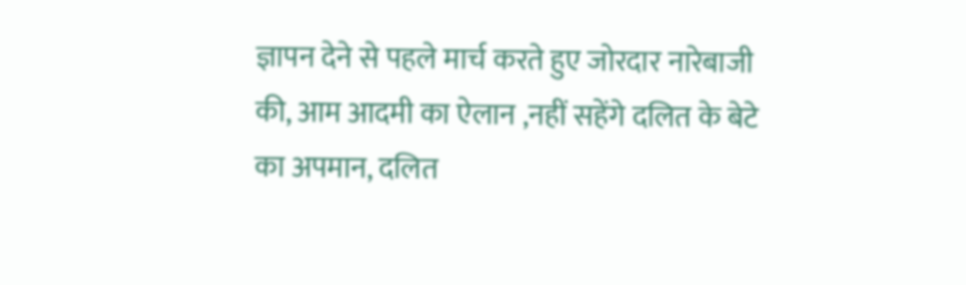ज्ञापन देने से पहले मार्च करते हुए जोरदार नारेबाजी की, आम आदमी का ऐलान ,नहीं सहेंगे दलित के बेटे का अपमान, दलित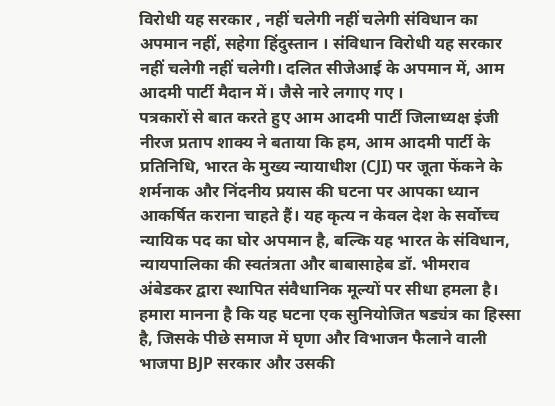विरोधी यह सरकार , नहीं चलेगी नहीं चलेगी संविधान का अपमान नहीं, सहेगा हिंदुस्तान । संविधान विरोधी यह सरकार नहीं चलेगी नहीं चलेगी। दलित सीजेआई के अपमान में, आम आदमी पार्टी मैदान में। जैसे नारे लगाए गए ।
पत्रकारों से बात करते हुए आम आदमी पार्टी जिलाध्यक्ष इंजी नीरज प्रताप शाक्य ने बताया कि हम, आम आदमी पार्टी के प्रतिनिधि, भारत के मुख्य न्यायाधीश (CJI) पर जूता फेंकने के शर्मनाक और निंदनीय प्रयास की घटना पर आपका ध्यान आकर्षित कराना चाहते हैं। यह कृत्य न केवल देश के सर्वोच्च न्यायिक पद का घोर अपमान है, बल्कि यह भारत के संविधान, न्यायपालिका की स्वतंत्रता और बाबासाहेब डॉ. भीमराव अंबेडकर द्वारा स्थापित संवैधानिक मूल्यों पर सीधा हमला है।
हमारा मानना है कि यह घटना एक सुनियोजित षड्यंत्र का हिस्सा है, जिसके पीछे समाज में घृणा और विभाजन फैलाने वाली भाजपा BJP सरकार और उसकी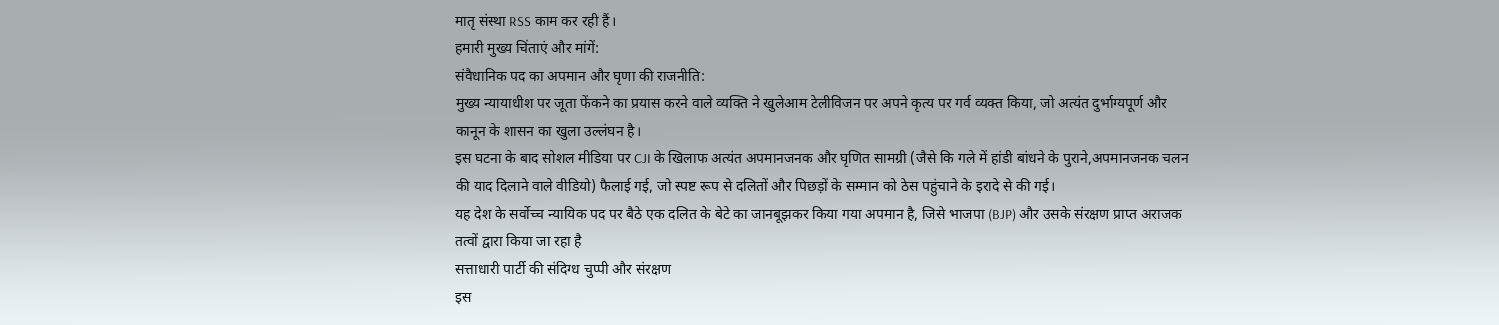मातृ संस्था RSS काम कर रही हैं।
हमारी मुख्य चिंताएं और मांगें:
संवैधानिक पद का अपमान और घृणा की राजनीति:
मुख्य न्यायाधीश पर जूता फेंकने का प्रयास करने वाले व्यक्ति ने खुलेआम टेलीविजन पर अपने कृत्य पर गर्व व्यक्त किया, जो अत्यंत दुर्भाग्यपूर्ण और कानून के शासन का खुला उल्लंघन है।
इस घटना के बाद सोशल मीडिया पर CJI के खिलाफ अत्यंत अपमानजनक और घृणित सामग्री (जैसे कि गले में हांडी बांधने के पुराने,अपमानजनक चलन की याद दिलाने वाले वीडियो) फैलाई गई, जो स्पष्ट रूप से दलितों और पिछड़ों के सम्मान को ठेस पहुंचाने के इरादे से की गई।
यह देश के सर्वोच्च न्यायिक पद पर बैठे एक दलित के बेटे का जानबूझकर किया गया अपमान है, जिसे भाजपा (BJP) और उसके संरक्षण प्राप्त अराजक तत्वों द्वारा किया जा रहा है
सत्ताधारी पार्टी की संदिग्ध चुप्पी और संरक्षण
इस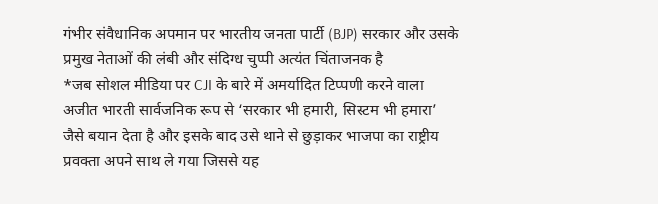गंभीर संवैधानिक अपमान पर भारतीय जनता पार्टी (BJP) सरकार और उसके प्रमुख नेताओं की लंबी और संदिग्ध चुप्पी अत्यंत चिंताजनक है
*जब सोशल मीडिया पर CJI के बारे में अमर्यादित टिप्पणी करने वाला अजीत भारती सार्वजनिक रूप से ‘सरकार भी हमारी, सिस्टम भी हमारा’ जैसे बयान देता है और इसके बाद उसे थाने से छुड़ाकर भाजपा का राष्ट्रीय प्रवक्ता अपने साथ ले गया जिससे यह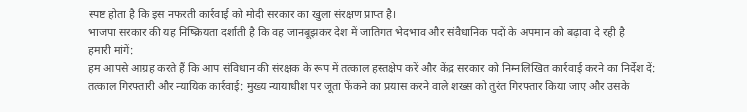स्पष्ट होता है कि इस नफरती कार्रवाई को मोदी सरकार का खुला संरक्षण प्राप्त है।
भाजपा सरकार की यह निष्क्रियता दर्शाती है कि वह जानबूझकर देश में जातिगत भेदभाव और संवैधानिक पदों के अपमान को बढ़ावा दे रही है
हमारी मांगें:
हम आपसे आग्रह करते हैं कि आप संविधान की संरक्षक के रूप में तत्काल हस्तक्षेप करें और केंद्र सरकार को निम्नलिखित कार्रवाई करने का निर्देश दें:
तत्काल गिरफ्तारी और न्यायिक कार्रवाई: मुख्य न्यायाधीश पर जूता फेंकने का प्रयास करने वाले शख्स को तुरंत गिरफ्तार किया जाए और उसके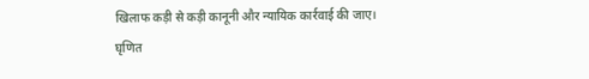खिलाफ कड़ी से कड़ी कानूनी और न्यायिक कार्रवाई की जाए।
घृणित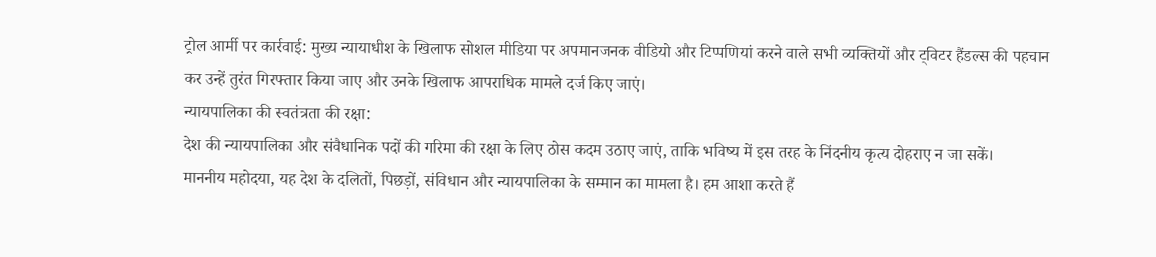ट्रोल आर्मी पर कार्रवाई: मुख्य न्यायाधीश के खिलाफ सोशल मीडिया पर अपमानजनक वीडियो और टिप्पणियां करने वाले सभी व्यक्तियों और ट्विटर हैंडल्स की पहचान कर उन्हें तुरंत गिरफ्तार किया जाए और उनके खिलाफ आपराधिक मामले दर्ज किए जाएं।
न्यायपालिका की स्वतंत्रता की रक्षा:
देश की न्यायपालिका और संवैधानिक पदों की गरिमा की रक्षा के लिए ठोस कदम उठाए जाएं, ताकि भविष्य में इस तरह के निंदनीय कृत्य दोहराए न जा सकें।
माननीय महोदया, यह देश के दलितों, पिछड़ों, संविधान और न्यायपालिका के सम्मान का मामला है। हम आशा करते हैं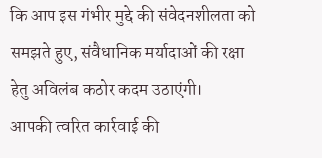कि आप इस गंभीर मुद्दे की संवेदनशीलता को समझते हुए, संवैधानिक मर्यादाओं की रक्षा हेतु अविलंब कठोर कदम उठाएंगी।
आपकी त्वरित कार्रवाई की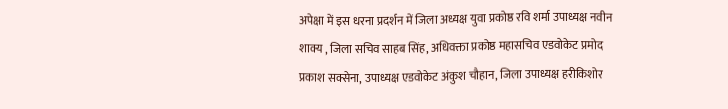अपेक्षा में इस धरना प्रदर्शन में जिला अध्यक्ष युवा प्रकोष्ठ रवि शर्मा उपाध्यक्ष नवीन शाक्य , जिला सचिव साहब सिंह, अधिवक्ता प्रकोष्ठ महासचिव एडवोकेट प्रमोद प्रकाश सक्सेना, उपाध्यक्ष एडवोकेट अंकुश चौहान, जिला उपाध्यक्ष हरीकिशोर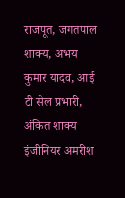राजपूत, जगतपाल शाक्य, अभय कुमार यादव, आई टी सेल प्रभारी, अंकित शाक्य इंजीनियर अमरीश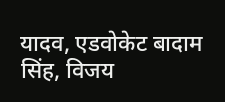यादव, एडवोकेट बादाम सिंह, विजय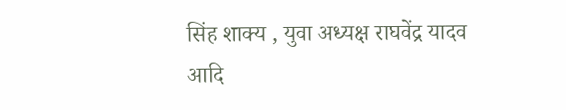सिंह शाक्य , युवा अध्यक्ष राघवेंद्र यादव आदि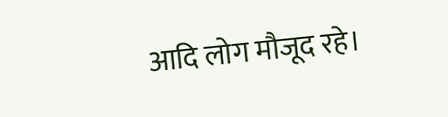आदि लोग मौजूद रहे।